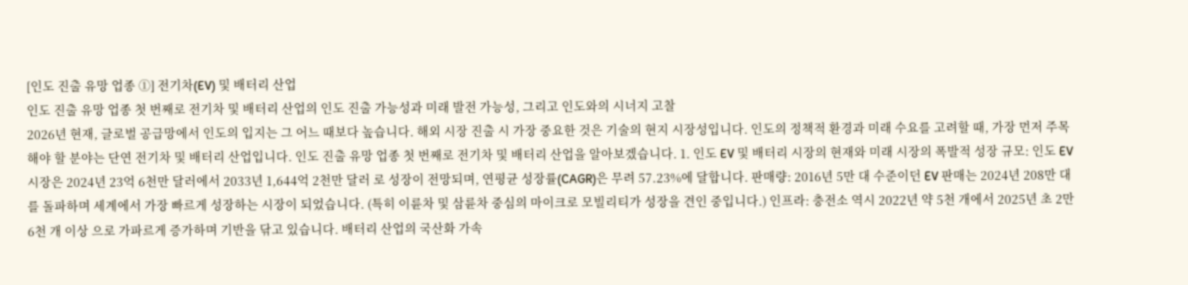[인도 진출 유망 업종 ①] 전기차(EV) 및 배터리 산업
인도 진출 유망 업종 첫 번째로 전기차 및 배터리 산업의 인도 진출 가능성과 미래 발전 가능성, 그리고 인도와의 시너지 고찰
2026년 현재, 글로벌 공급망에서 인도의 입지는 그 어느 때보다 높습니다. 해외 시장 진출 시 가장 중요한 것은 기술의 현지 시장성입니다. 인도의 정책적 환경과 미래 수요를 고려할 때, 가장 먼저 주목해야 할 분야는 단연 전기차 및 배터리 산업입니다. 인도 진출 유망 업종 첫 번째로 전기차 및 배터리 산업을 알아보겠습니다. 1. 인도 EV 및 배터리 시장의 현재와 미래 시장의 폭발적 성장 규모: 인도 EV 시장은 2024년 23억 6천만 달러에서 2033년 1,644억 2천만 달러 로 성장이 전망되며, 연평균 성장률(CAGR)은 무려 57.23%에 달합니다. 판매량: 2016년 5만 대 수준이던 EV 판매는 2024년 208만 대를 돌파하며 세계에서 가장 빠르게 성장하는 시장이 되었습니다. (특히 이륜차 및 삼륜차 중심의 마이크로 모빌리티가 성장을 견인 중입니다.) 인프라: 충전소 역시 2022년 약 5천 개에서 2025년 초 2만 6천 개 이상 으로 가파르게 증가하며 기반을 닦고 있습니다. 배터리 산업의 국산화 가속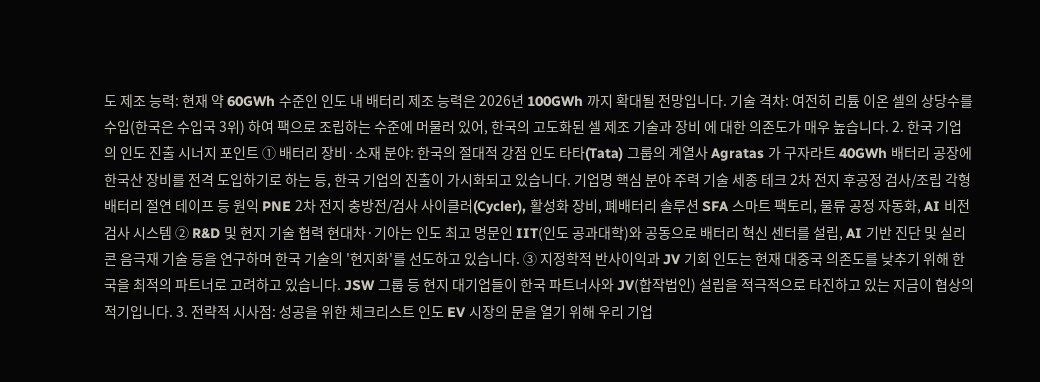도 제조 능력: 현재 약 60GWh 수준인 인도 내 배터리 제조 능력은 2026년 100GWh 까지 확대될 전망입니다. 기술 격차: 여전히 리튬 이온 셀의 상당수를 수입(한국은 수입국 3위) 하여 팩으로 조립하는 수준에 머물러 있어, 한국의 고도화된 셀 제조 기술과 장비 에 대한 의존도가 매우 높습니다. 2. 한국 기업의 인도 진출 시너지 포인트 ① 배터리 장비·소재 분야: 한국의 절대적 강점 인도 타타(Tata) 그룹의 계열사 Agratas 가 구자라트 40GWh 배터리 공장에 한국산 장비를 전격 도입하기로 하는 등, 한국 기업의 진출이 가시화되고 있습니다. 기업명 핵심 분야 주력 기술 세종 테크 2차 전지 후공정 검사/조립 각형 배터리 절연 테이프 등 원익 PNE 2차 전지 충방전/검사 사이클러(Cycler), 활성화 장비, 폐배터리 솔루션 SFA 스마트 팩토리, 물류 공정 자동화, AI 비전 검사 시스템 ② R&D 및 현지 기술 협력 현대차·기아는 인도 최고 명문인 IIT(인도 공과대학)와 공동으로 배터리 혁신 센터를 설립, AI 기반 진단 및 실리콘 음극재 기술 등을 연구하며 한국 기술의 '현지화'를 선도하고 있습니다. ③ 지정학적 반사이익과 JV 기회 인도는 현재 대중국 의존도를 낮추기 위해 한국을 최적의 파트너로 고려하고 있습니다. JSW 그룹 등 현지 대기업들이 한국 파트너사와 JV(합작법인) 설립을 적극적으로 타진하고 있는 지금이 협상의 적기입니다. 3. 전략적 시사점: 성공을 위한 체크리스트 인도 EV 시장의 문을 열기 위해 우리 기업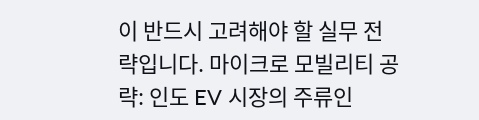이 반드시 고려해야 할 실무 전략입니다. 마이크로 모빌리티 공략: 인도 EV 시장의 주류인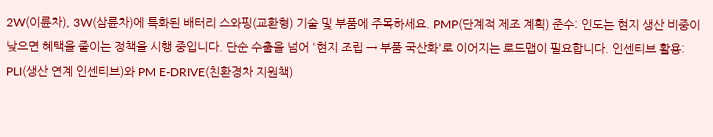2W(이륜차), 3W(삼륜차)에 특화된 배터리 스와핑(교환형) 기술 및 부품에 주목하세요. PMP(단계적 제조 계획) 준수: 인도는 현지 생산 비중이 낮으면 혜택을 줄이는 정책을 시행 중입니다. 단순 수출을 넘어 '현지 조립 → 부품 국산화'로 이어지는 로드맵이 필요합니다. 인센티브 활용: PLI(생산 연계 인센티브)와 PM E-DRIVE(친환경차 지원책)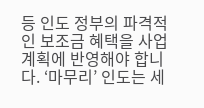등 인도 정부의 파격적인 보조금 혜택을 사업 계획에 반영해야 합니다. ‘마무리’ 인도는 세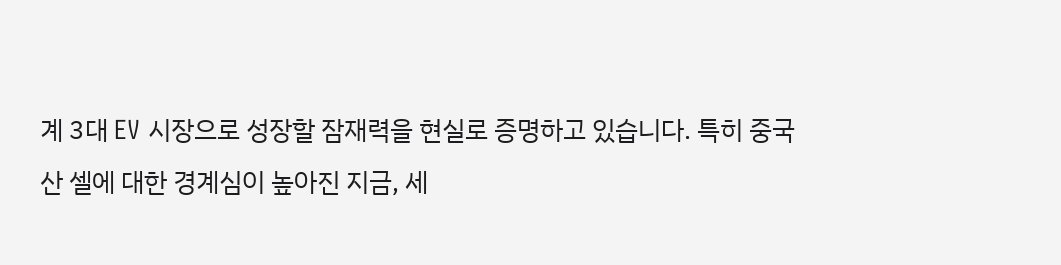계 3대 EV 시장으로 성장할 잠재력을 현실로 증명하고 있습니다. 특히 중국산 셀에 대한 경계심이 높아진 지금, 세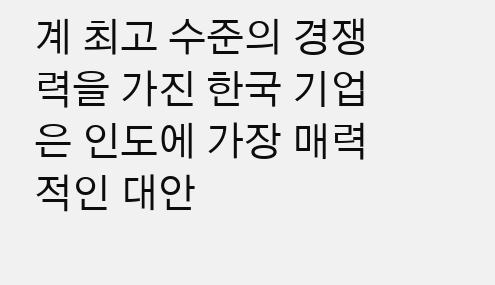계 최고 수준의 경쟁력을 가진 한국 기업은 인도에 가장 매력적인 대안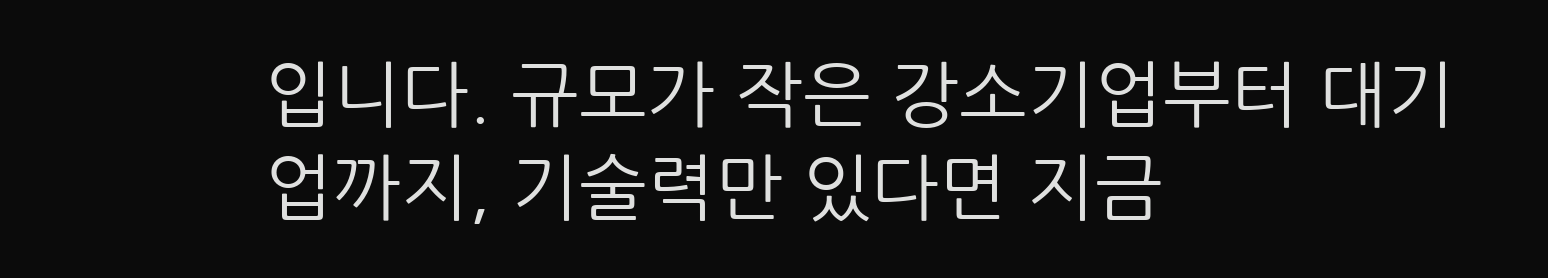입니다. 규모가 작은 강소기업부터 대기업까지, 기술력만 있다면 지금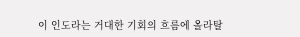이 인도라는 거대한 기회의 흐름에 올라탈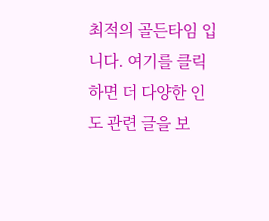최적의 골든타임 입니다. 여기를 클릭하면 더 다양한 인도 관련 글을 보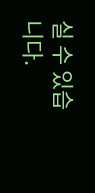실 수 있습니다.